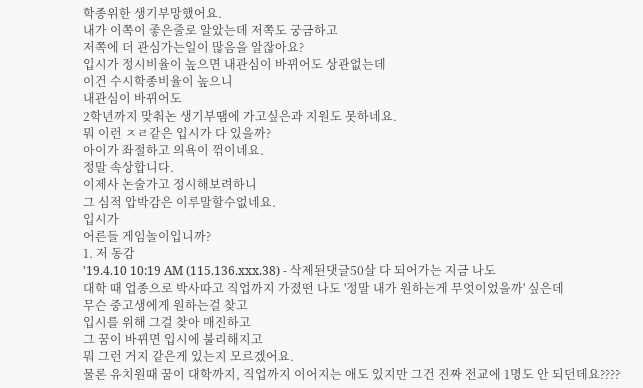학종위한 생기부망했어요.
내가 이쪽이 좋은줄로 알았는데 저쪽도 궁금하고
저쪽에 더 관심가는일이 많음을 알잖아요?
입시가 정시비율이 높으면 내관심이 바뀌어도 상관없는데
이건 수시학종비율이 높으니
내관심이 바뀌어도
2학년까지 맞춰논 생기부땜에 가고싶은과 지원도 못하네요.
뭐 이런 ㅈㄹ같은 입시가 다 있을까?
아이가 좌절하고 의욕이 꺾이네요.
정말 속상합니다.
이제사 논술가고 정시해보려하니
그 심적 압박감은 이루말할수없네요.
입시가
어른들 게임놀이입니까?
1. 저 동감
'19.4.10 10:19 AM (115.136.xxx.38) - 삭제된댓글50살 다 되어가는 지금 나도
대학 때 업종으로 박사따고 직업까지 가졌떤 나도 '정말 내가 원하는게 무엇이었을까' 싶은데
무슨 중고생에게 원하는걸 찾고
입시를 위해 그걸 찾아 매진하고
그 꿈이 바뀌면 입시에 불리해지고
뭐 그런 거지 같은게 있는지 모르겠어요.
물론 유치원때 꿈이 대학까지, 직업까지 이어지는 애도 있지만 그건 진짜 전교에 1명도 안 되던데요????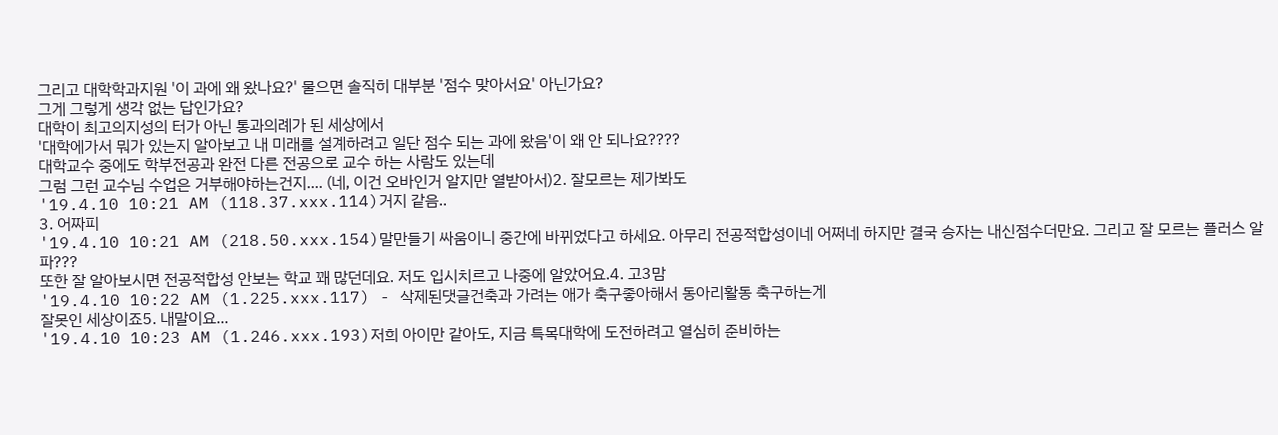그리고 대학학과지원 '이 과에 왜 왔나요?' 물으면 솔직히 대부분 '점수 맞아서요' 아닌가요?
그게 그렇게 생각 없는 답인가요?
대학이 최고의지성의 터가 아닌 통과의례가 된 세상에서
'대학에가서 뭐가 있는지 알아보고 내 미래를 설계하려고 일단 점수 되는 과에 왔음'이 왜 안 되나요????
대학교수 중에도 학부전공과 완전 다른 전공으로 교수 하는 사람도 있는데
그럼 그런 교수님 수업은 거부해야하는건지.... (네, 이건 오바인거 알지만 열받아서)2. 잘모르는 제가봐도
'19.4.10 10:21 AM (118.37.xxx.114)거지 같음..
3. 어짜피
'19.4.10 10:21 AM (218.50.xxx.154)말만들기 싸움이니 중간에 바뀌었다고 하세요. 아무리 전공적합성이네 어쩌네 하지만 결국 승자는 내신점수더만요. 그리고 잘 모르는 플러스 알파???
또한 잘 알아보시면 전공적합성 안보는 학교 꽤 많던데요. 저도 입시치르고 나중에 알았어요.4. 고3맘
'19.4.10 10:22 AM (1.225.xxx.117) - 삭제된댓글건축과 가려는 애가 축구좋아해서 동아리활동 축구하는게
잘못인 세상이죠5. 내말이요...
'19.4.10 10:23 AM (1.246.xxx.193)저희 아이만 같아도, 지금 특목대학에 도전하려고 열심히 준비하는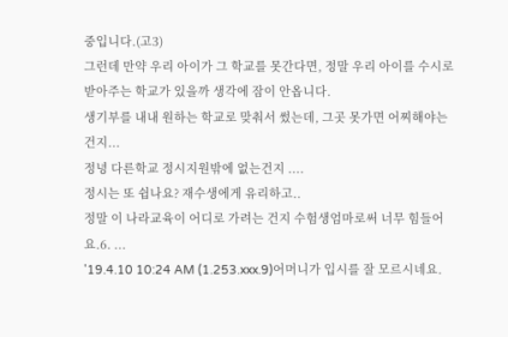중입니다.(고3)
그런데 만약 우리 아이가 그 학교를 못간다면, 정말 우리 아이를 수시로 받아주는 학교가 있을까 생각에 잠이 안옵니다.
생기부를 내내 원하는 학교로 맞춰서 썼는데, 그곳 못가면 어찌해야는건지...
정녕 다른학교 정시지원밖에 없는건지 ....
정시는 또 쉽나요? 재수생에게 유리하고..
정말 이 나라교육이 어디로 가려는 건지 수험생엄마로써 너무 힘들어요.6. ...
'19.4.10 10:24 AM (1.253.xxx.9)어머니가 입시를 잘 모르시네요.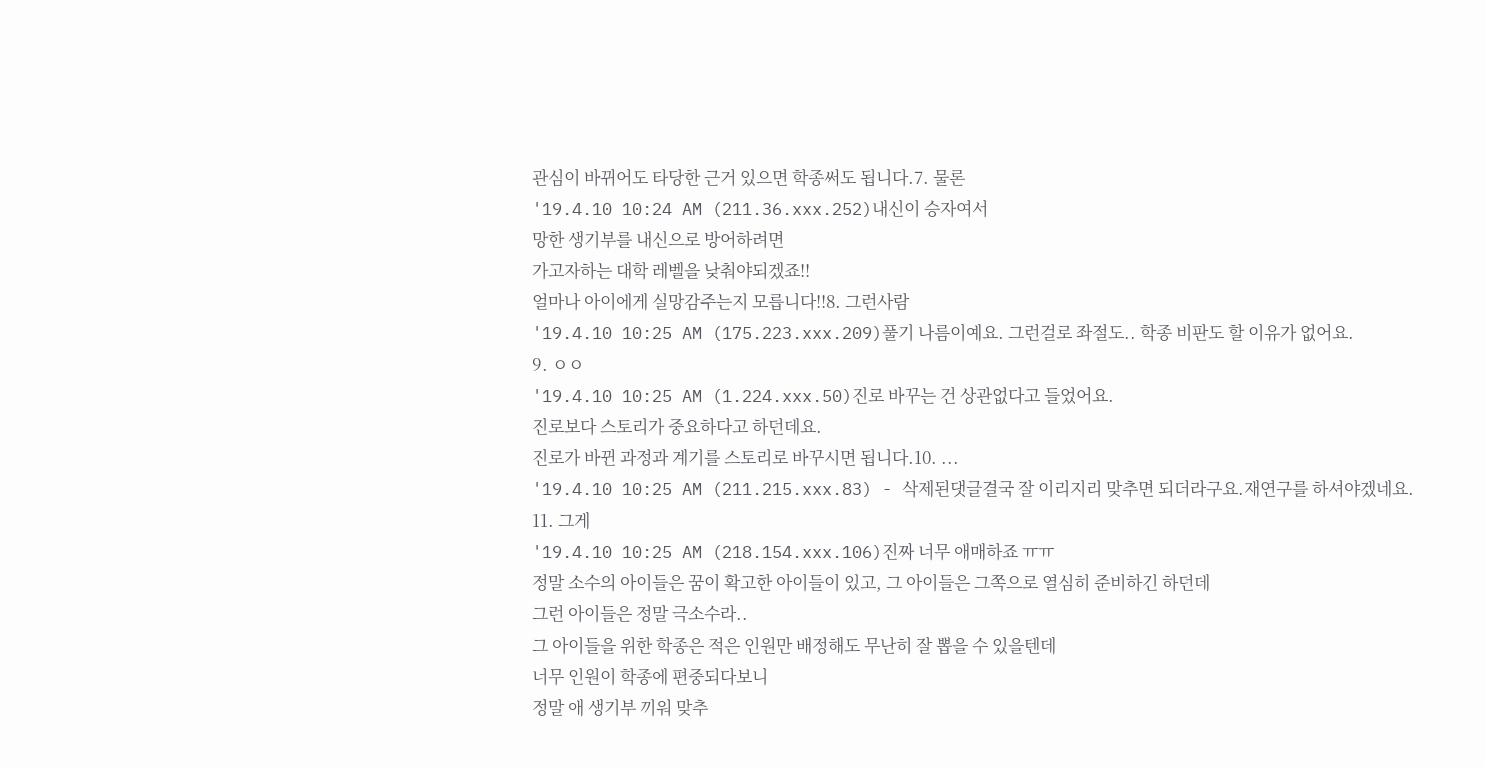관심이 바뀌어도 타당한 근거 있으면 학종써도 됩니다.7. 물론
'19.4.10 10:24 AM (211.36.xxx.252)내신이 승자여서
망한 생기부를 내신으로 방어하려면
가고자하는 대학 레벨을 낮춰야되겠죠!!
얼마나 아이에게 실망감주는지 모릅니다!!8. 그런사람
'19.4.10 10:25 AM (175.223.xxx.209)풀기 나름이예요. 그런걸로 좌절도.. 학종 비판도 할 이유가 없어요.
9. ㅇㅇ
'19.4.10 10:25 AM (1.224.xxx.50)진로 바꾸는 건 상관없다고 들었어요.
진로보다 스토리가 중요하다고 하던데요.
진로가 바뀐 과정과 계기를 스토리로 바꾸시면 됩니다.10. ...
'19.4.10 10:25 AM (211.215.xxx.83) - 삭제된댓글결국 잘 이리지리 맞추면 되더라구요.재연구를 하셔야겠네요.
11. 그게
'19.4.10 10:25 AM (218.154.xxx.106)진짜 너무 애매하죠 ㅠㅠ
정말 소수의 아이들은 꿈이 확고한 아이들이 있고, 그 아이들은 그쪽으로 열심히 준비하긴 하던데
그런 아이들은 정말 극소수라..
그 아이들을 위한 학종은 적은 인원만 배정해도 무난히 잘 뽑을 수 있을텐데
너무 인원이 학종에 편중되다보니
정말 애 생기부 끼워 맞추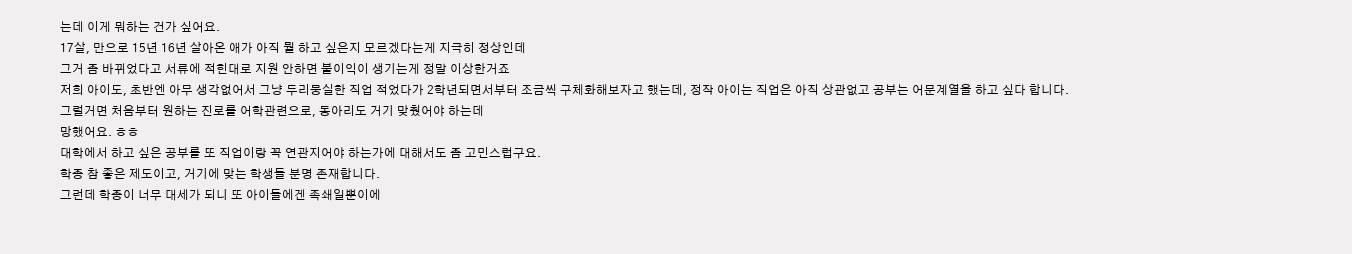는데 이게 뭐하는 건가 싶어요.
17살, 만으로 15년 16년 살아온 애가 아직 뭘 하고 싶은지 모르겠다는게 지극히 정상인데
그거 좀 바뀌었다고 서류에 적힌대로 지원 안하면 불이익이 생기는게 정말 이상한거죠
저희 아이도, 초반엔 아무 생각없어서 그냥 두리뭉실한 직업 적었다가 2학년되면서부터 조금씩 구체화해보자고 했는데, 정작 아이는 직업은 아직 상관없고 공부는 어문계열을 하고 싶다 합니다.
그럴거면 처음부터 원하는 진로를 어학관련으로, 동아리도 거기 맞췄어야 하는데
망했어요. ㅎㅎ
대학에서 하고 싶은 공부를 또 직업이랑 꼭 연관지어야 하는가에 대해서도 좀 고민스럽구요.
학종 참 좋은 제도이고, 거기에 맞는 학생들 분명 존재합니다.
그런데 학종이 너무 대세가 되니 또 아이들에겐 족쇄일뿐이에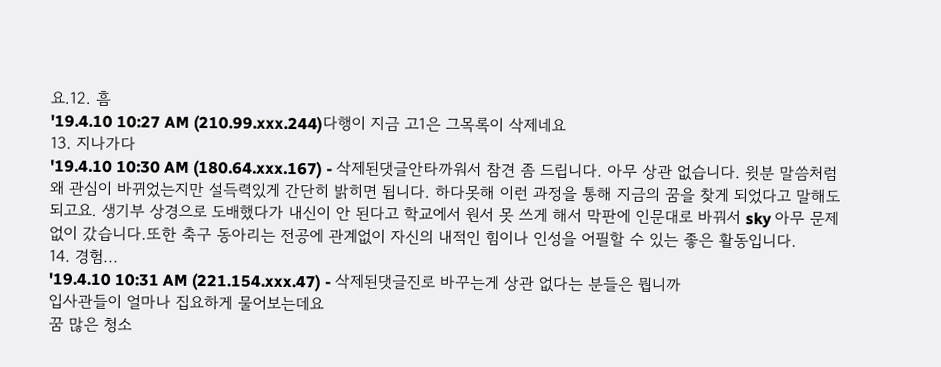요.12. 흠
'19.4.10 10:27 AM (210.99.xxx.244)다행이 지금 고1은 그목록이 삭제네요
13. 지나가다
'19.4.10 10:30 AM (180.64.xxx.167) - 삭제된댓글안타까워서 참견 좀 드립니다. 아무 상관 없습니다. 윗분 말씀처럼 왜 관심이 바뀌었는지만 설득력있게 간단히 밝히면 됩니다. 하다못해 이런 과정을 통해 지금의 꿈을 찾게 되었다고 말해도 되고요. 생기부 상경으로 도배했다가 내신이 안 된다고 학교에서 원서 못 쓰게 해서 막판에 인문대로 바꿔서 sky 아무 문제 없이 갔습니다.또한 축구 동아리는 전공에 관계없이 자신의 내적인 힘이나 인성을 어필할 수 있는 좋은 활동입니다.
14. 경험...
'19.4.10 10:31 AM (221.154.xxx.47) - 삭제된댓글진로 바꾸는게 상관 없다는 분들은 뭡니까
입사관들이 얼마나 집요하게 물어보는데요
꿈 많은 청소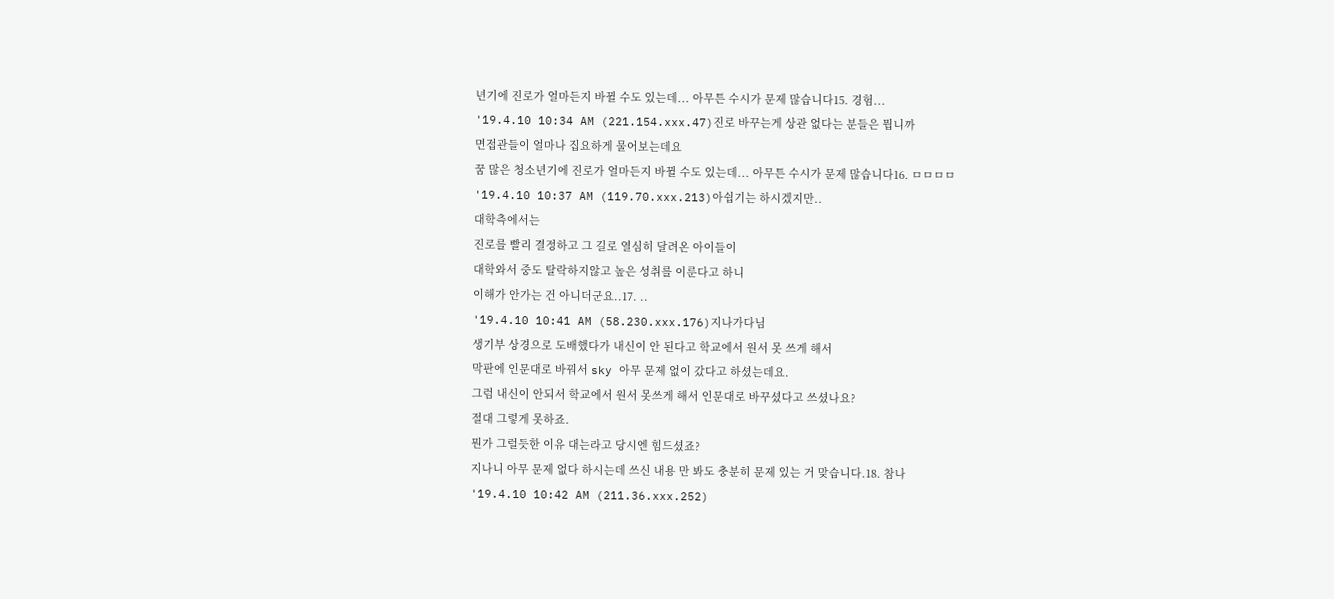년기에 진로가 얼마든지 바뀔 수도 있는데... 아무튼 수시가 문제 많습니다15. 경험...
'19.4.10 10:34 AM (221.154.xxx.47)진로 바꾸는게 상관 없다는 분들은 뭡니까
면접관들이 얼마나 집요하게 물어보는데요
꿈 많은 청소년기에 진로가 얼마든지 바뀔 수도 있는데... 아무튼 수시가 문제 많습니다16. ㅁㅁㅁㅁ
'19.4.10 10:37 AM (119.70.xxx.213)아쉽기는 하시겠지만..
대학측에서는
진로를 빨리 결정하고 그 길로 열심히 달려온 아이들이
대학와서 중도 탈락하지않고 높은 성취를 이룬다고 하니
이해가 안가는 건 아니더군요..17. ..
'19.4.10 10:41 AM (58.230.xxx.176)지나가다님
생기부 상경으로 도배했다가 내신이 안 된다고 학교에서 원서 못 쓰게 해서
막판에 인문대로 바꿔서 sky 아무 문제 없이 갔다고 하셨는데요.
그럼 내신이 안되서 학교에서 원서 못쓰게 해서 인문대로 바꾸셨다고 쓰셨나요?
절대 그렇게 못하죠.
뭔가 그럴듯한 이유 대는라고 당시엔 힘드셨죠?
지나니 아무 문제 없다 하시는데 쓰신 내용 만 봐도 충분히 문제 있는 거 맞습니다.18. 참나
'19.4.10 10:42 AM (211.36.xxx.252)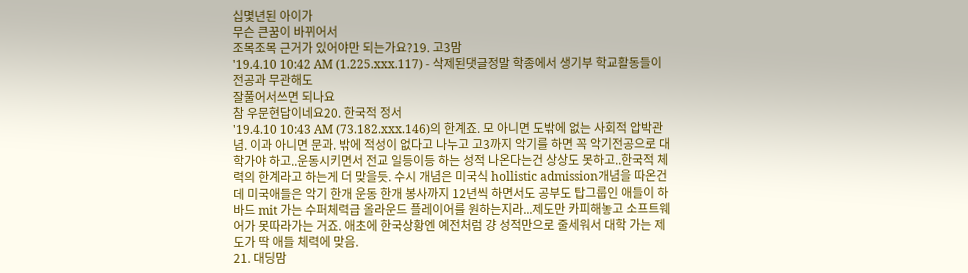십몇년된 아이가
무슨 큰꿈이 바뀌어서
조목조목 근거가 있어야만 되는가요?19. 고3맘
'19.4.10 10:42 AM (1.225.xxx.117) - 삭제된댓글정말 학종에서 생기부 학교활동들이 전공과 무관해도
잘풀어서쓰면 되나요
참 우문현답이네요20. 한국적 정서
'19.4.10 10:43 AM (73.182.xxx.146)의 한계죠. 모 아니면 도밖에 없는 사회적 압박관념. 이과 아니면 문과. 밖에 적성이 없다고 나누고 고3까지 악기를 하면 꼭 악기전공으로 대학가야 하고..운동시키면서 전교 일등이등 하는 성적 나온다는건 상상도 못하고..한국적 체력의 한계라고 하는게 더 맞을듯. 수시 개념은 미국식 hollistic admission개념을 따온건데 미국애들은 악기 한개 운동 한개 봉사까지 12년씩 하면서도 공부도 탑그룹인 애들이 하바드 mit 가는 수퍼체력급 올라운드 플레이어를 원하는지라...제도만 카피해놓고 소프트웨어가 못따라가는 거죠. 애초에 한국상황엔 예전처럼 걍 성적만으로 줄세워서 대학 가는 제도가 딱 애들 체력에 맞음.
21. 대딩맘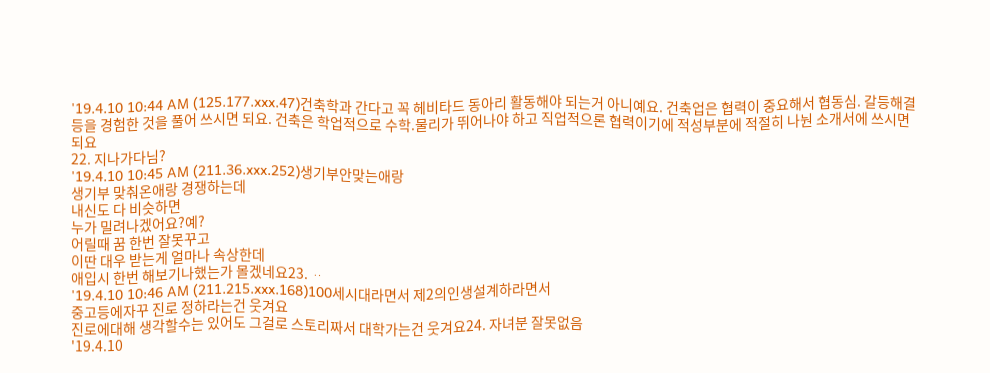'19.4.10 10:44 AM (125.177.xxx.47)건축학과 간다고 꼭 헤비타드 동아리 활동해야 되는거 아니예요. 건축업은 협력이 중요해서 협동심. 갈등해결등을 경험한 것을 풀어 쓰시면 되요. 건축은 학업적으로 수학.물리가 뛰어나야 하고 직업적으론 협력이기에 적성부분에 적절히 나눤 소개서에 쓰시면 되요
22. 지나가다님?
'19.4.10 10:45 AM (211.36.xxx.252)생기부안맞는애랑
생기부 맞춰온애랑 경쟁하는데
내신도 다 비슷하면
누가 밀려나겠어요?예?
어릴때 꿈 한번 잘못꾸고
이딴 대우 받는게 얼마나 속상한데
애입시 한번 해보기나했는가 몰겠네요23. ᆢ
'19.4.10 10:46 AM (211.215.xxx.168)100세시대라면서 제2의인생설계하라면서
중고등에자꾸 진로 정하라는건 웃겨요
진로에대해 생각할수는 있어도 그걸로 스토리짜서 대학가는건 웃겨요24. 자녀분 잘못없음
'19.4.10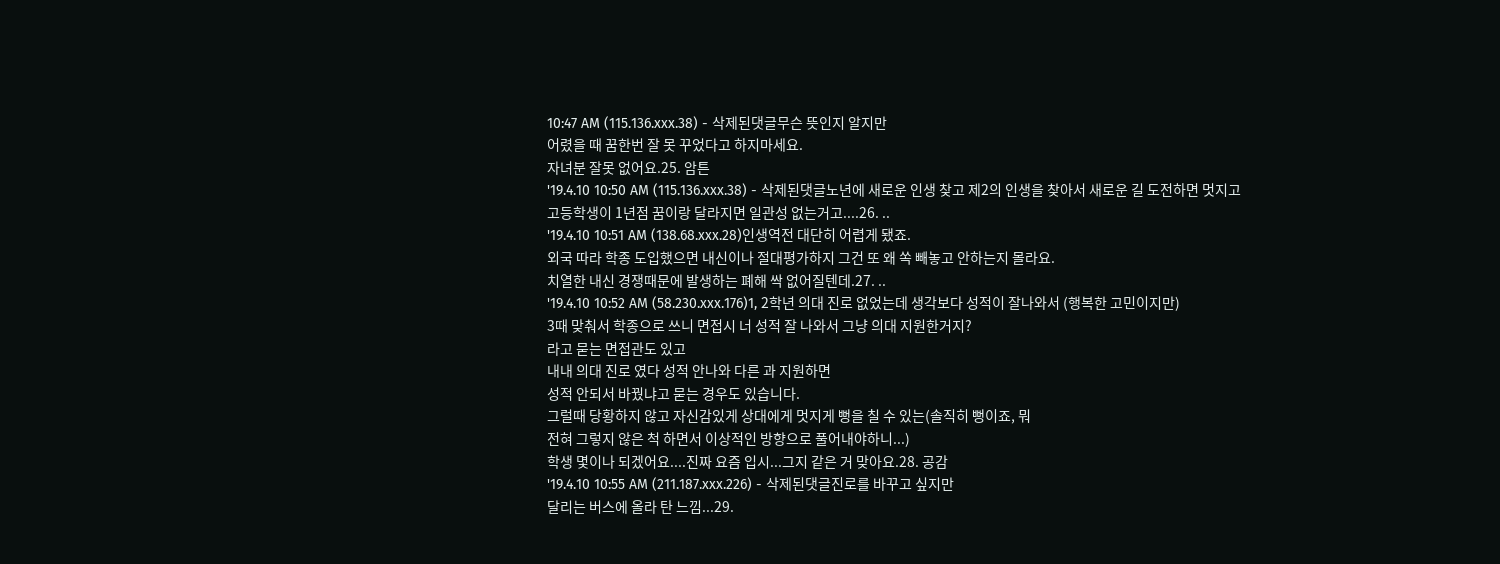10:47 AM (115.136.xxx.38) - 삭제된댓글무슨 뜻인지 알지만
어렸을 때 꿈한번 잘 못 꾸었다고 하지마세요.
자녀분 잘못 없어요.25. 암튼
'19.4.10 10:50 AM (115.136.xxx.38) - 삭제된댓글노년에 새로운 인생 찾고 제2의 인생을 찾아서 새로운 길 도전하면 멋지고
고등학생이 1년점 꿈이랑 달라지면 일관성 없는거고....26. ..
'19.4.10 10:51 AM (138.68.xxx.28)인생역전 대단히 어렵게 됐죠.
외국 따라 학종 도입했으면 내신이나 절대평가하지 그건 또 왜 쏙 빼놓고 안하는지 몰라요.
치열한 내신 경쟁때문에 발생하는 폐해 싹 없어질텐데.27. ..
'19.4.10 10:52 AM (58.230.xxx.176)1, 2학년 의대 진로 없었는데 생각보다 성적이 잘나와서 (행복한 고민이지만)
3때 맞춰서 학종으로 쓰니 면접시 너 성적 잘 나와서 그냥 의대 지원한거지?
라고 묻는 면접관도 있고
내내 의대 진로 였다 성적 안나와 다른 과 지원하면
성적 안되서 바꿨냐고 묻는 경우도 있습니다.
그럴때 당황하지 않고 자신감있게 상대에게 멋지게 뻥을 칠 수 있는(솔직히 뻥이죠, 뭐
전혀 그렇지 않은 척 하면서 이상적인 방향으로 풀어내야하니...)
학생 몇이나 되겠어요....진짜 요즘 입시...그지 같은 거 맞아요.28. 공감
'19.4.10 10:55 AM (211.187.xxx.226) - 삭제된댓글진로를 바꾸고 싶지만
달리는 버스에 올라 탄 느낌...29.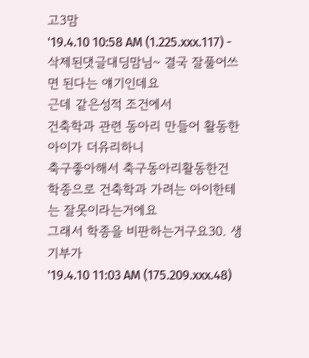고3맘
'19.4.10 10:58 AM (1.225.xxx.117) - 삭제된댓글대딩맘님~ 결국 잘풀어쓰면 된다는 얘기인데요
근데 같은성적 조건에서
건축학과 관련 동아리 만들어 활동한 아이가 더유리하니
축구좋아해서 축구동아리활동한건
학종으로 건축학과 가려는 아이한테는 잘못이라는거에요
그래서 학종을 비판하는거구요30. 생기부가
'19.4.10 11:03 AM (175.209.xxx.48)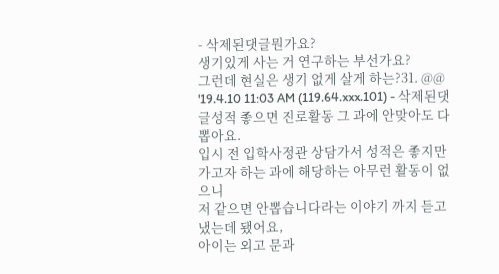- 삭제된댓글뭔가요?
생기있게 사는 거 연구하는 부선가요?
그런데 현실은 생기 없게 살게 하는?31. @@
'19.4.10 11:03 AM (119.64.xxx.101) - 삭제된댓글성적 좋으면 진로활동 그 과에 안맞아도 다 뽑아요.
입시 전 입학사정관 상담가서 성적은 좋지만 가고자 하는 과에 해당하는 아무런 활동이 없으니
저 같으면 안뽑습니다라는 이야기 까지 듣고 냈는데 됐어요,
아이는 외고 문과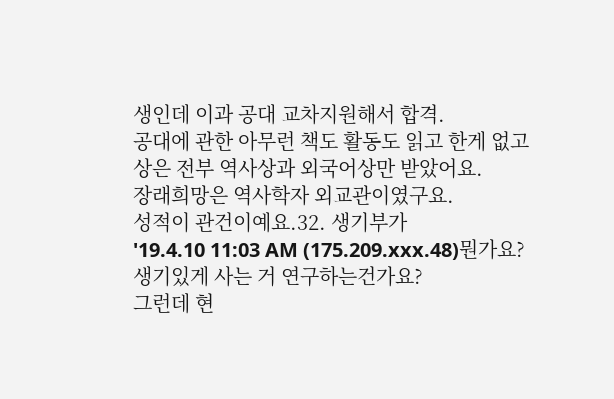생인데 이과 공대 교차지원해서 합격.
공대에 관한 아무런 책도 활동도 읽고 한게 없고 상은 전부 역사상과 외국어상만 받았어요.
장래희망은 역사학자 외교관이였구요.
성적이 관건이예요.32. 생기부가
'19.4.10 11:03 AM (175.209.xxx.48)뭔가요?
생기있게 사는 거 연구하는건가요?
그런데 현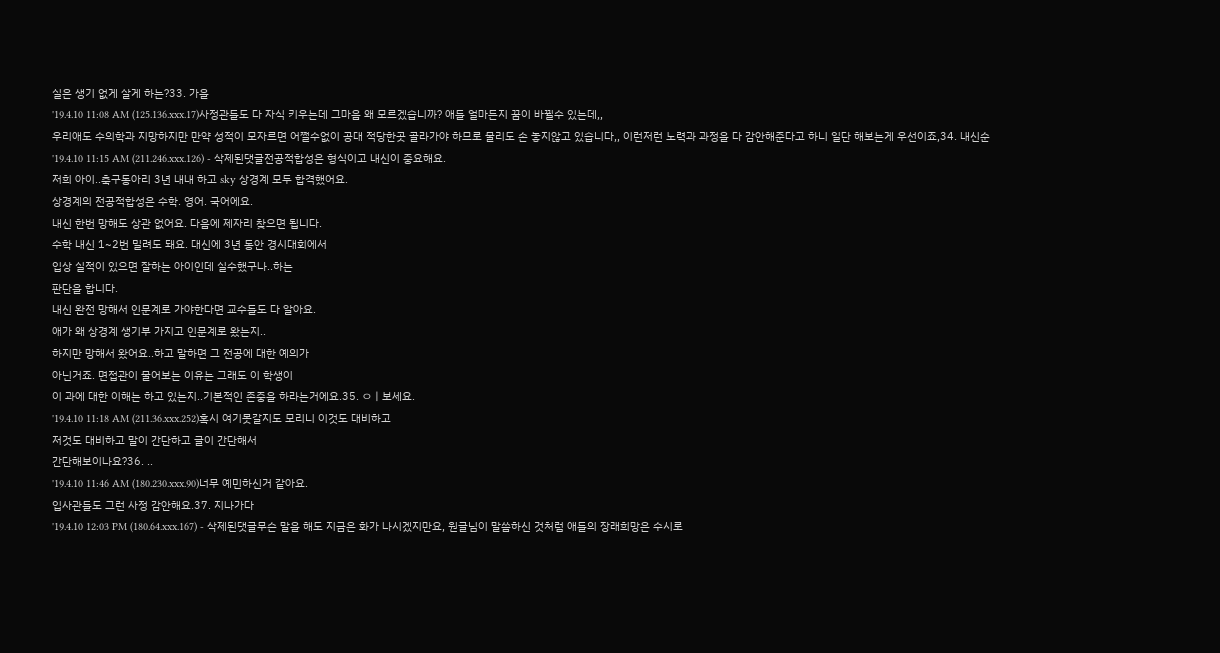실은 생기 없게 살게 하는?33. 가을
'19.4.10 11:08 AM (125.136.xxx.17)사정관들도 다 자식 키우는데 그마음 왜 모르겠습니까? 애들 얼마든지 꿈이 바뀔수 있는데,,
우리애도 수의학과 지망하지만 만약 성적이 모자르면 어쩔수없이 공대 적당한곳 골라가야 하므로 물리도 손 놓지않고 있습니다,, 이런저런 노력과 과정을 다 감안해준다고 하니 일단 해보는게 우선이죠,34. 내신순
'19.4.10 11:15 AM (211.246.xxx.126) - 삭제된댓글전공적합성은 형식이고 내신이 중요해요.
저희 아이..축구동아리 3년 내내 하고 sky 상경계 모두 합격했어요.
상경계의 전공적합성은 수학. 영어. 국어에요.
내신 한번 망해도 상관 없어요. 다음에 제자리 찾으면 됩니다.
수학 내신 1~2번 밀려도 돼요. 대신에 3년 동안 경시대회에서
입상 실적이 있으면 잘하는 아이인데 실수했구나..하는
판단을 합니다.
내신 완전 망해서 인문계로 가야한다면 교수들도 다 알아요.
애가 왜 상경계 생기부 가지고 인문계로 왔는지..
하지만 망해서 왔어요..하고 말하면 그 전공에 대한 예의가
아닌거죠. 면접관이 물어보는 이유는 그래도 이 학생이
이 과에 대한 이해는 하고 있는지..기본적인 존중을 하라는거에요.35. ㅇㅣ보세요.
'19.4.10 11:18 AM (211.36.xxx.252)혹시 여기못갈지도 모리니 이것도 대비하고
저것도 대비하고 말이 간단하고 글이 간단해서
간단해보이나요?36. ..
'19.4.10 11:46 AM (180.230.xxx.90)너무 예민하신거 같아요.
입사관들도 그런 사정 감안해요.37. 지나가다
'19.4.10 12:03 PM (180.64.xxx.167) - 삭제된댓글무슨 말을 해도 지금은 화가 나시겠지만요, 원글님이 말씀하신 것처럼 애들의 장래희망은 수시로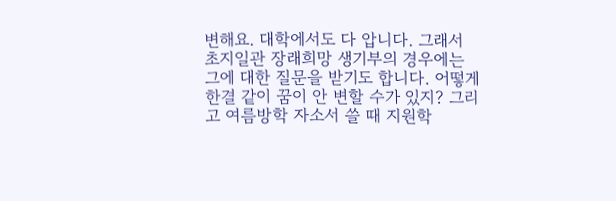변해요. 대학에서도 다 압니다. 그래서 초지일관 장래희망 생기부의 경우에는 그에 대한 질문을 받기도 합니다. 어떻게 한결 같이 꿈이 안 변할 수가 있지? 그리고 여름방학 자소서 쓸 때 지원학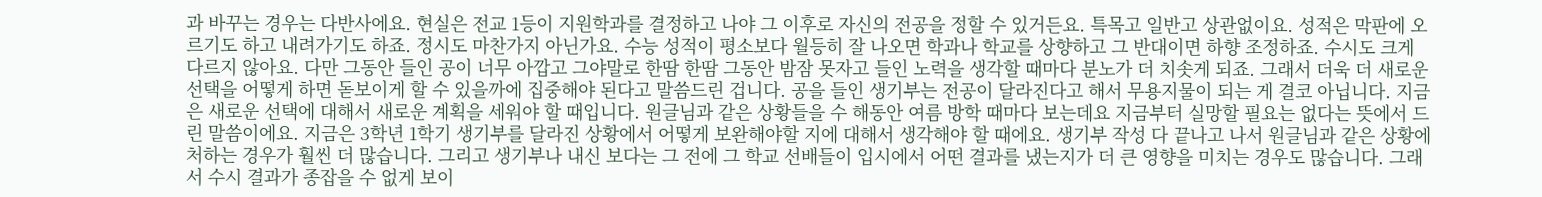과 바꾸는 경우는 다반사에요. 현실은 전교 1등이 지원학과를 결정하고 나야 그 이후로 자신의 전공을 정할 수 있거든요. 특목고 일반고 상관없이요. 성적은 막판에 오르기도 하고 내려가기도 하죠. 정시도 마찬가지 아닌가요. 수능 성적이 평소보다 월등히 잘 나오면 학과나 학교를 상향하고 그 반대이면 하향 조정하죠. 수시도 크게 다르지 않아요. 다만 그동안 들인 공이 너무 아깝고 그야말로 한땀 한땀 그동안 밤잠 못자고 들인 노력을 생각할 때마다 분노가 더 치솟게 되죠. 그래서 더욱 더 새로운 선택을 어떻게 하면 돋보이게 할 수 있을까에 집중해야 된다고 말씀드린 겁니다. 공을 들인 생기부는 전공이 달라진다고 해서 무용지물이 되는 게 결코 아닙니다. 지금은 새로운 선택에 대해서 새로운 계획을 세워야 할 때입니다. 원글님과 같은 상황들을 수 해동안 여름 방학 때마다 보는데요 지금부터 실망할 필요는 없다는 뜻에서 드린 말씀이에요. 지금은 3학년 1학기 생기부를 달라진 상황에서 어떻게 보완해야할 지에 대해서 생각해야 할 때에요. 생기부 작성 다 끝나고 나서 원글님과 같은 상황에 처하는 경우가 훨씬 더 많습니다. 그리고 생기부나 내신 보다는 그 전에 그 학교 선배들이 입시에서 어떤 결과를 냈는지가 더 큰 영향을 미치는 경우도 많습니다. 그래서 수시 결과가 종잡을 수 없게 보이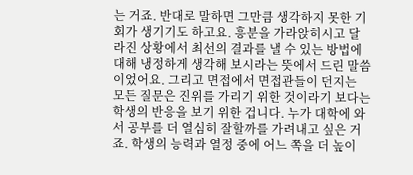는 거죠. 반대로 말하면 그만큼 생각하지 못한 기회가 생기기도 하고요. 흥분을 가라앉히시고 달라진 상황에서 최선의 결과를 낼 수 있는 방법에 대해 냉정하게 생각해 보시라는 뜻에서 드린 말씀이었어요. 그리고 면접에서 면접관들이 던지는 모든 질문은 진위를 가리기 위한 것이라기 보다는 학생의 반응을 보기 위한 겁니다. 누가 대학에 와서 공부를 더 열심히 잘할까를 가려내고 싶은 거죠. 학생의 능력과 열정 중에 어느 쪽을 더 높이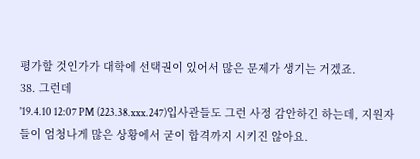평가할 것인가가 대학에 선택권이 있어서 많은 문제가 생기는 거겠죠.
38. 그런데
'19.4.10 12:07 PM (223.38.xxx.247)입사관들도 그런 사정 감안하긴 하는데, 지원자들이 엄청나게 많은 상황에서 굳이 합격까지 시키진 않아요.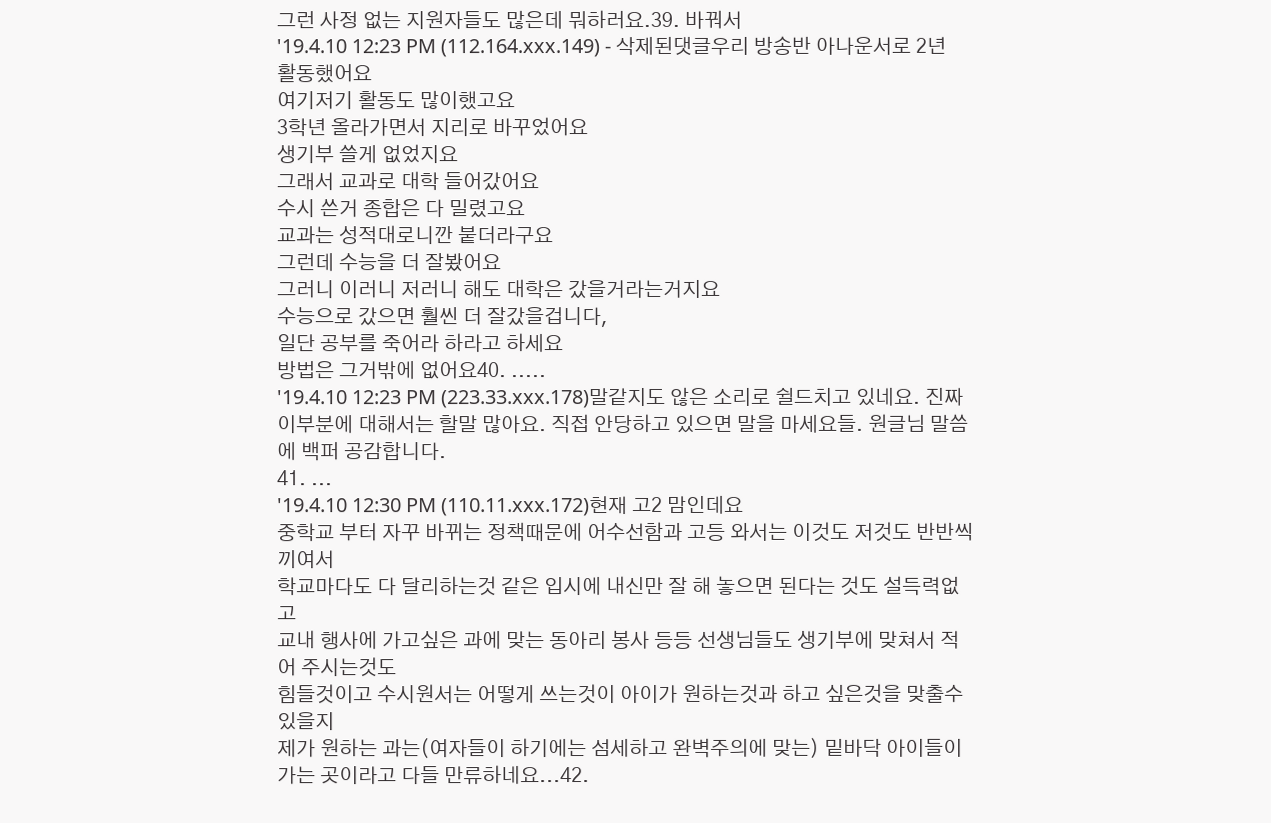그런 사정 없는 지원자들도 많은데 뭐하러요.39. 바꿔서
'19.4.10 12:23 PM (112.164.xxx.149) - 삭제된댓글우리 방송반 아나운서로 2년 활동했어요
여기저기 활동도 많이했고요
3학년 올라가면서 지리로 바꾸었어요
생기부 쓸게 없었지요
그래서 교과로 대학 들어갔어요
수시 쓴거 종합은 다 밀렸고요
교과는 성적대로니깐 붙더라구요
그런데 수능을 더 잘봤어요
그러니 이러니 저러니 해도 대학은 갔을거라는거지요
수능으로 갔으면 훨씬 더 잘갔을겁니다,
일단 공부를 죽어라 하라고 하세요
방법은 그거밖에 없어요40. .....
'19.4.10 12:23 PM (223.33.xxx.178)말같지도 않은 소리로 쉴드치고 있네요. 진짜 이부분에 대해서는 할말 많아요. 직접 안당하고 있으면 말을 마세요들. 원글님 말씀에 백퍼 공감합니다.
41. ...
'19.4.10 12:30 PM (110.11.xxx.172)현재 고2 맘인데요
중학교 부터 자꾸 바뀌는 정책때문에 어수선함과 고등 와서는 이것도 저것도 반반씩 끼여서
학교마다도 다 달리하는것 같은 입시에 내신만 잘 해 놓으면 된다는 것도 설득력없고
교내 행사에 가고싶은 과에 맞는 동아리 봉사 등등 선생님들도 생기부에 맞쳐서 적어 주시는것도
힘들것이고 수시원서는 어떻게 쓰는것이 아이가 원하는것과 하고 싶은것을 맞출수 있을지
제가 원하는 과는(여자들이 하기에는 섬세하고 완벽주의에 맞는) 밑바닥 아이들이 가는 곳이라고 다들 만류하네요...42.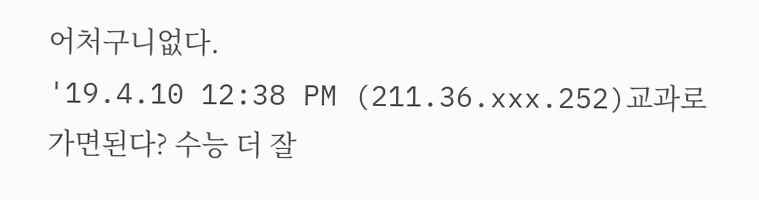어처구니없다.
'19.4.10 12:38 PM (211.36.xxx.252)교과로 가면된다? 수능 더 잘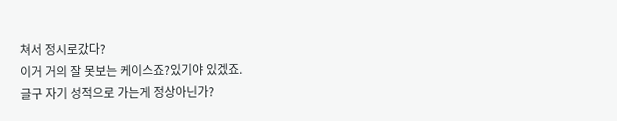쳐서 정시로갔다?
이거 거의 잘 못보는 케이스죠?있기야 있겠죠.
글구 자기 성적으로 가는게 정상아닌가?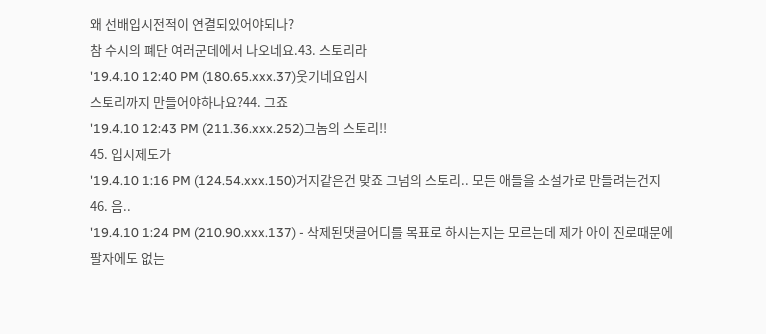왜 선배입시전적이 연결되있어야되나?
참 수시의 폐단 여러군데에서 나오네요.43. 스토리라
'19.4.10 12:40 PM (180.65.xxx.37)웃기네요입시
스토리까지 만들어야하나요?44. 그죠
'19.4.10 12:43 PM (211.36.xxx.252)그놈의 스토리!!
45. 입시제도가
'19.4.10 1:16 PM (124.54.xxx.150)거지같은건 맞죠 그넘의 스토리.. 모든 애들을 소설가로 만들려는건지
46. 음..
'19.4.10 1:24 PM (210.90.xxx.137) - 삭제된댓글어디를 목표로 하시는지는 모르는데 제가 아이 진로때문에
팔자에도 없는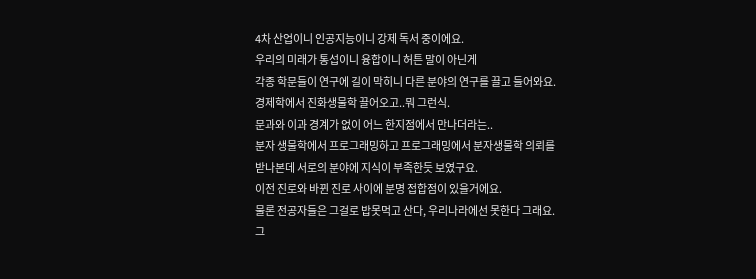4차 산업이니 인공지능이니 강제 독서 중이에요.
우리의 미래가 통섭이니 융합이니 허튼 말이 아닌게
각종 학문들이 연구에 길이 막히니 다른 분야의 연구를 끌고 들어와요.
경제학에서 진화생물학 끌어오고..뭐 그런식.
문과와 이과 경계가 없이 어느 한지점에서 만나더라는..
분자 생물학에서 프로그래밍하고 프로그래밍에서 분자생물학 의뢰를
받나본데 서로의 분야에 지식이 부족한듯 보였구요.
이전 진로와 바뀐 진로 사이에 분명 접합점이 있을거에요.
물론 전공자들은 그걸로 밥못먹고 산다, 우리나라에선 못한다 그래요.
그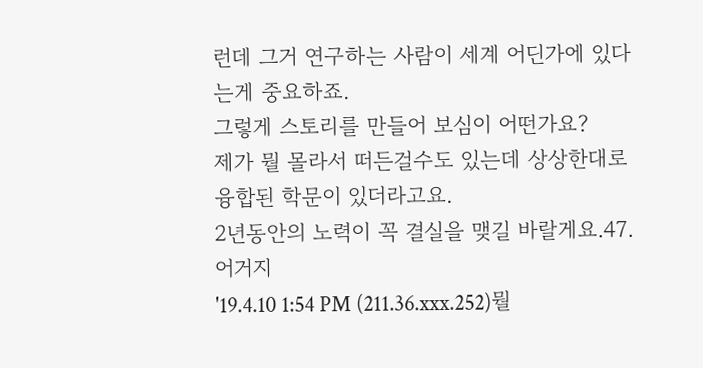런데 그거 연구하는 사람이 세계 어딘가에 있다는게 중요하죠.
그렇게 스토리를 만들어 보심이 어떤가요?
제가 뭘 몰라서 떠든걸수도 있는데 상상한대로 융합된 학문이 있더라고요.
2년동안의 노력이 꼭 결실을 맺길 바랄게요.47. 어거지
'19.4.10 1:54 PM (211.36.xxx.252)뭘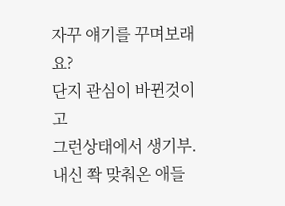자꾸 얘기를 꾸며보래요?
단지 관심이 바뀐것이고
그런상태에서 생기부.내신 쫙 맞춰온 애들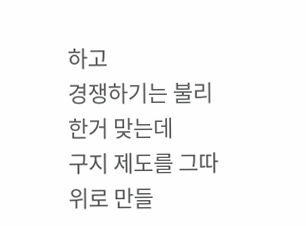하고
경쟁하기는 불리한거 맞는데
구지 제도를 그따위로 만들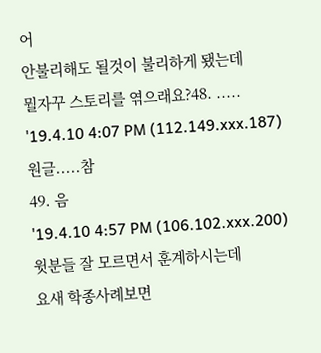어
안불리해도 될것이 불리하게 됐는데
뭘자꾸 스토리를 엮으래요?48. .....
'19.4.10 4:07 PM (112.149.xxx.187)원글.....참
49. 음
'19.4.10 4:57 PM (106.102.xxx.200)윗분들 잘 모르면서 훈계하시는데
요새 학종사례보면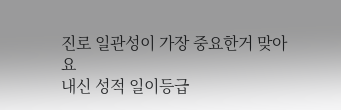진로 일관성이 가장 중요한거 맞아요
내신 성적 일이등급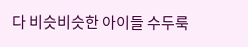다 비슷비슷한 아이들 수두룩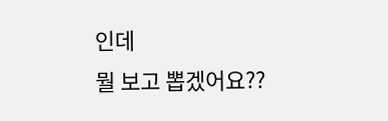인데
뭘 보고 뽑겠어요??